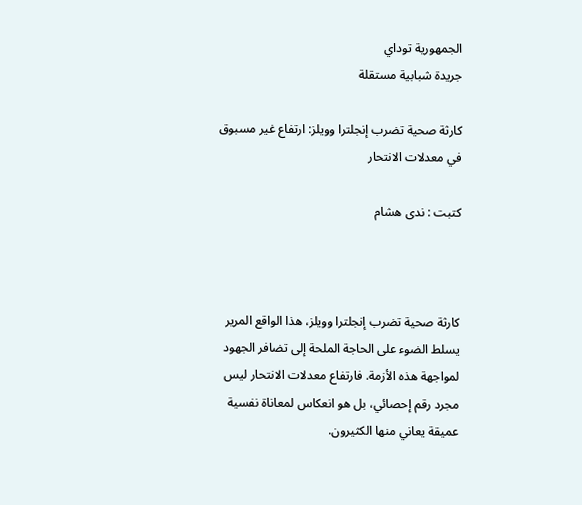الجمهورية توداي
جريدة شبابية مستقلة

كارثة صحية تضرب إنجلترا وويلز: ارتفاع غير مسبوق في معدلات الانتحار

كتبت : ندى هشام



كارثة صحية تضرب إنجلترا وويلز، هذا الواقع المرير يسلط الضوء على الحاجة الملحة إلى تضافر الجهود لمواجهة هذه الأزمة. فارتفاع معدلات الانتحار ليس مجرد رقم إحصائي، بل هو انعكاس لمعاناة نفسية عميقة يعاني منها الكثيرون.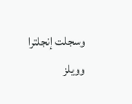وسجلت إنجلترا وويلز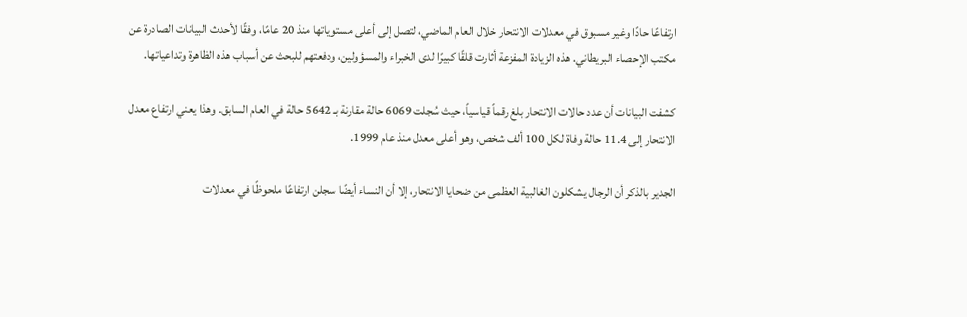ارتفاعًا حادًا وغير مسبوق في معدلات الانتحار خلال العام الماضي، لتصل إلى أعلى مستوياتها منذ 20 عامًا، وفقًا لأحدث البيانات الصادرة عن مكتب الإحصاء البريطاني. هذه الزيادة المفزعة أثارت قلقًا كبيرًا لدى الخبراء والمسؤولين، ودفعتهم للبحث عن أسباب هذه الظاهرة وتداعياتها.

كشفت البيانات أن عدد حالات الانتحار بلغ رقماً قياسياً، حيث سُجلت 6069 حالة مقارنة بـ 5642 حالة في العام السابق. وهذا يعني ارتفاع معدل الانتحار إلى 11.4 حالة وفاة لكل 100 ألف شخص، وهو أعلى معدل منذ عام 1999.

الجدير بالذكر أن الرجال يشكلون الغالبية العظمى من ضحايا الانتحار، إلا أن النساء أيضًا سجلن ارتفاعًا ملحوظًا في معدلات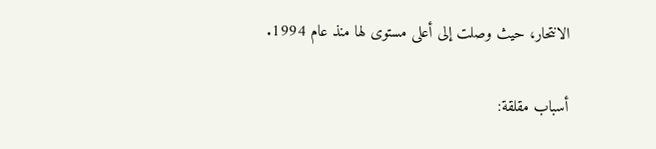الانتحار، حيث وصلت إلى أعلى مستوى لها منذ عام 1994.

أسباب مقلقة: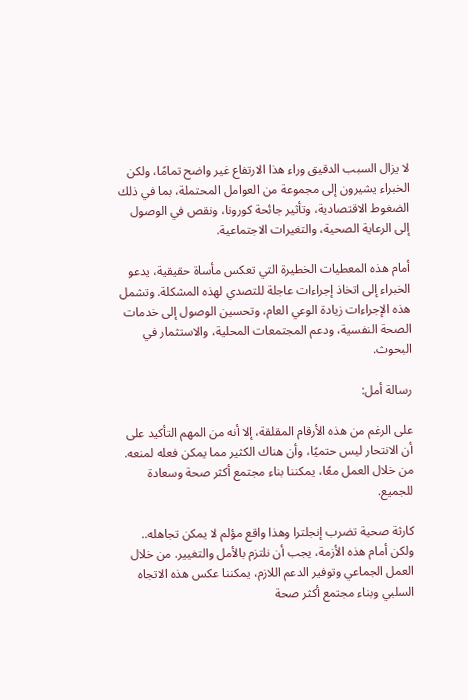لا يزال السبب الدقيق وراء هذا الارتفاع غير واضح تمامًا، ولكن الخبراء يشيرون إلى مجموعة من العوامل المحتملة، بما في ذلك الضغوط الاقتصادية، وتأثير جائحة كورونا، ونقص في الوصول إلى الرعاية الصحية، والتغيرات الاجتماعية.

أمام هذه المعطيات الخطيرة التي تعكس مأساة حقيقية، يدعو الخبراء إلى اتخاذ إجراءات عاجلة للتصدي لهذه المشكلة. وتشمل هذه الإجراءات زيادة الوعي العام، وتحسين الوصول إلى خدمات الصحة النفسية، ودعم المجتمعات المحلية، والاستثمار في البحوث.

رسالة أمل:

على الرغم من هذه الأرقام المقلقة، إلا أنه من المهم التأكيد على أن الانتحار ليس حتميًا، وأن هناك الكثير مما يمكن فعله لمنعه. من خلال العمل معًا، يمكننا بناء مجتمع أكثر صحة وسعادة للجميع.

كارثة صحية تضرب إنجلترا وهذا واقع مؤلم لا يمكن تجاهله.. ولكن أمام هذه الأزمة، يجب أن نلتزم بالأمل والتغيير. من خلال العمل الجماعي وتوفير الدعم اللازم، يمكننا عكس هذه الاتجاه السلبي وبناء مجتمع أكثر صحة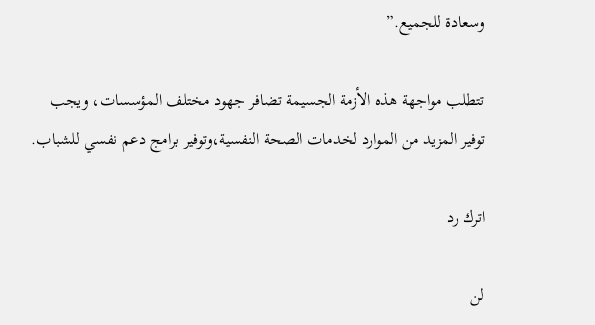وسعادة للجميع.”

تتطلب مواجهة هذه الأزمة الجسيمة تضافر جهود مختلف المؤسسات، ويجب توفير المزيد من الموارد لخدمات الصحة النفسية،وتوفير برامج دعم نفسي للشباب.

اترك رد

لن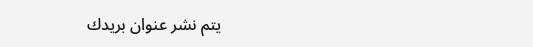يتم نشر عنوان بريدك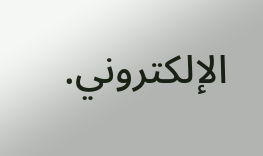الإلكتروني.